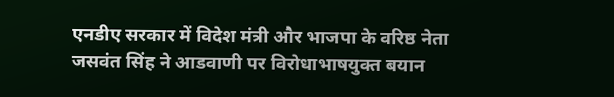एनडीए सरकार में विदेश मंत्री और भाजपा के वरिष्ठ नेता जसवंत सिंह ने आडवाणी पर विरोधाभाषयुक्त बयान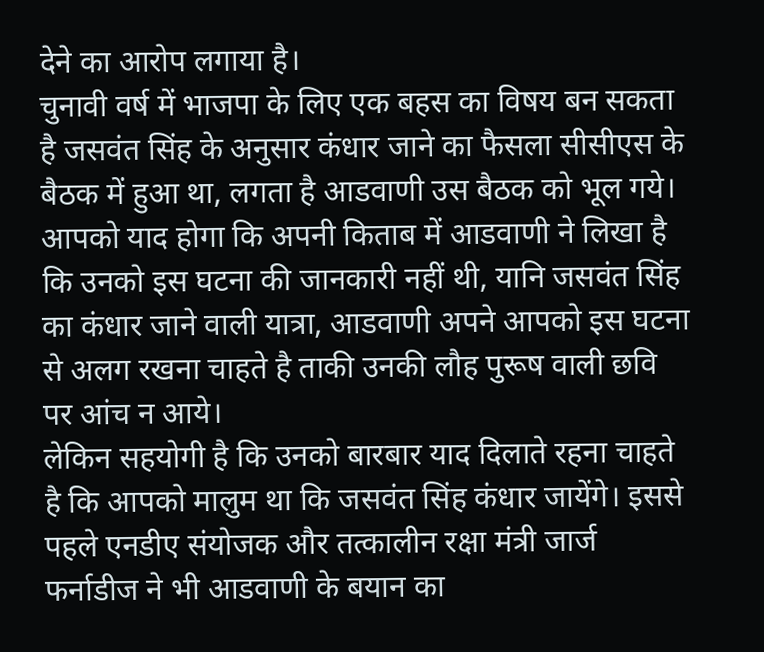देने का आरोप लगाया है।
चुनावी वर्ष में भाजपा के लिए एक बहस का विषय बन सकता है जसवंत सिंह के अनुसार कंधार जाने का फैसला सीसीएस के बैठक में हुआ था, लगता है आडवाणी उस बैठक को भूल गये।
आपको याद होगा कि अपनी किताब में आडवाणी ने लिखा है कि उनको इस घटना की जानकारी नहीं थी, यानि जसवंत सिंह का कंधार जाने वाली यात्रा, आडवाणी अपने आपको इस घटना से अलग रखना चाहते है ताकी उनकी लौह पुरूष वाली छवि पर आंच न आये।
लेकिन सहयोगी है कि उनको बारबार याद दिलाते रहना चाहते है कि आपको मालुम था कि जसवंत सिंह कंधार जायेंगे। इससे पहले एनडीए संयोजक और तत्कालीन रक्षा मंत्री जार्ज फर्नाडीज ने भी आडवाणी के बयान का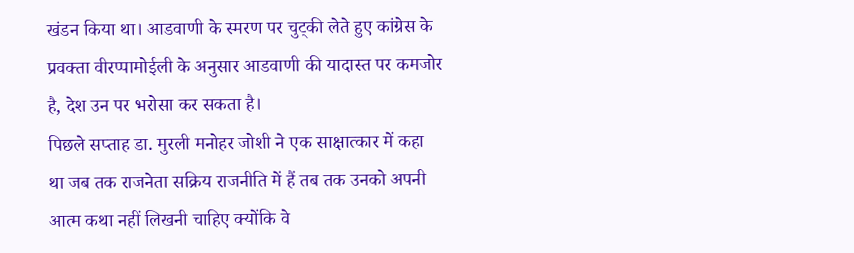खंडन किया था। आडवाणी के स्मरण पर चुट्की लेते हुए कांग्रेस के प्रवक्ता वीरप्पामोईली के अनुसार आडवाणी की यादास्त पर कमजोर है, देश उन पर भरोसा कर सकता है।
पिछले सप्ताह डा. मुरली मनोहर जोशी ने एक साक्षात्कार में कहा था जब तक राजनेता सक्रिय राजनीति में हैं तब तक उनको अपनी आत्म कथा नहीं लिखनी चाहिए क्योंकि वे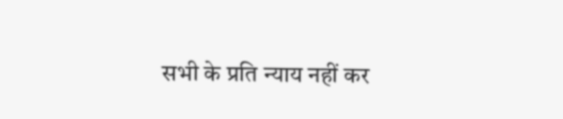सभी के प्रति न्याय नहीं कर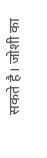सकते है। जोशी का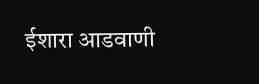ईशारा आडवाणी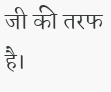जी की तरफ है।